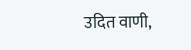उदित वाणी,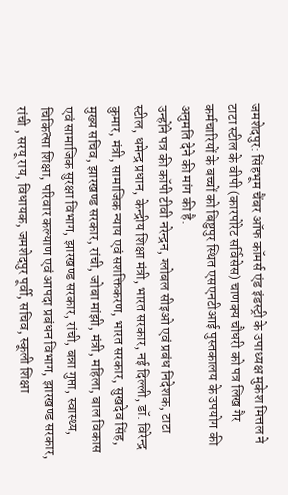जमशेदपुर: सिंहभूम चैंबर ऑफ कॉमर्स एंड इंडस्ट्री के उपाध्यक्ष मुकेश मित्तल ने टाटा स्टील के वीपी (कारपोरेट सर्विसेस) चाणक्य चौधरी को पत्र लिख गैर कर्मचारियों के बच्चों को बिष्टुपुर स्थित एसएनटीआई पुस्तकालय के उपयोग की अनुमति देने की मांग की है.
उन्होंने पत्र की कॉपी टीवी नरेन्द्रन, ग्लोबल सीइओ एवं प्रबंध निदेशक, टाटा स्टील, धमेन्द्र प्रधान, केन्द्रीय शिक्षा मंत्री, भारत सरकार, नई दिल्ली, डॉ. विरेन्द्र कुमार, मंत्री, सामाजिक न्याय एवं सशक्तिकरण, भारत सरकार, सुखदेव सिंह, मुख्य सचिव, झारखण्ड सरकार, रांची, जोबा मांझी, मंत्री, महिला, बाल विकास एवं सामाजिक सुरक्षा विभाग, झारखण्ड सरकार, रांची, बन्ना गुप्ता, स्वास्थ्य, चिकित्सा शिक्षा, परिवार कल्याण एवं आपदा प्रबंधन विभाग, झारखण्ड सरकार, रांची , सरयू राय, विधायक, जमशेदपुर पूर्वी, सचिव, स्कूली शिक्षा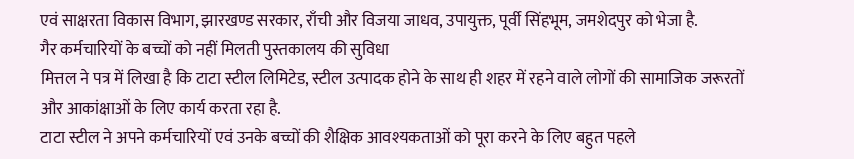एवं साक्षरता विकास विभाग, झारखण्ड सरकार, राँची और विजया जाधव, उपायुक्त, पूर्वी सिंहभूम, जमशेदपुर को भेजा है.
गैर कर्मचारियों के बच्चों को नहीं मिलती पुस्तकालय की सुविधा
मित्तल ने पत्र में लिखा है कि टाटा स्टील लिमिटेड, स्टील उत्पादक होने के साथ ही शहर में रहने वाले लोगों की सामाजिक जरूरतों और आकांक्षाओं के लिए कार्य करता रहा है.
टाटा स्टील ने अपने कर्मचारियों एवं उनके बच्चों की शैक्षिक आवश्यकताओं को पूरा करने के लिए बहुत पहले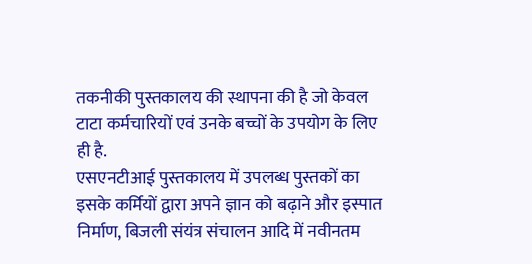तकनीकी पुस्तकालय की स्थापना की है जो केवल टाटा कर्मचारियों एवं उनके बच्चों के उपयोग के लिए ही है.
एसएनटीआई पुस्तकालय में उपलब्ध पुस्तकों का इसके कर्मियों द्वारा अपने ज्ञान को बढ़ाने और इस्पात निर्माण, बिजली संयंत्र संचालन आदि में नवीनतम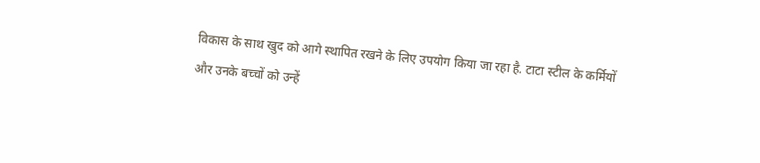विकास के साथ खुद को आगे स्थापित रखने के लिए उपयोग किया जा रहा है. टाटा स्टील के कर्मियों और उनके बच्चों को उन्हें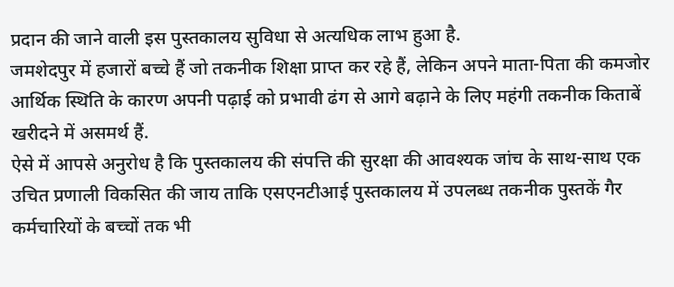प्रदान की जाने वाली इस पुस्तकालय सुविधा से अत्यधिक लाभ हुआ है.
जमशेदपुर में हजारों बच्चे हैं जो तकनीक शिक्षा प्राप्त कर रहे हैं, लेकिन अपने माता-पिता की कमजोर आर्थिक स्थिति के कारण अपनी पढ़ाई को प्रभावी ढंग से आगे बढ़ाने के लिए महंगी तकनीक किताबें खरीदने में असमर्थ हैं.
ऐसे में आपसे अनुरोध है कि पुस्तकालय की संपत्ति की सुरक्षा की आवश्यक जांच के साथ-साथ एक उचित प्रणाली विकसित की जाय ताकि एसएनटीआई पुस्तकालय में उपलब्ध तकनीक पुस्तकें गैर कर्मचारियों के बच्चों तक भी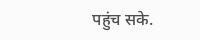पहुंच सके.